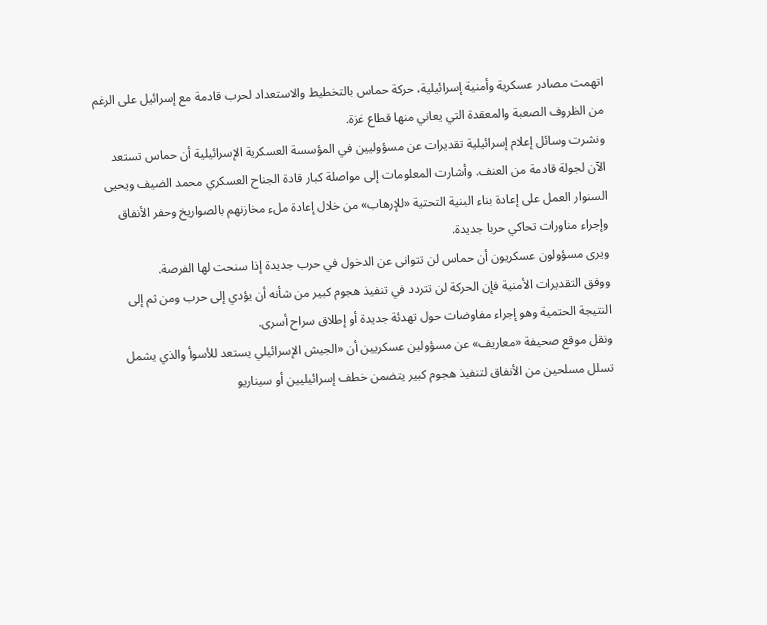اتهمت مصادر عسكرية وأمنية إسرائيلية، حركة حماس بالتخطيط والاستعداد لحرب قادمة مع إسرائيل على الرغم من الظروف الصعبة والمعقدة التي يعاني منها قطاع غزة.
ونشرت وسائل إعلام إسرائيلية تقديرات عن مسؤوليين في المؤسسة العسكرية الإسرائيلية أن حماس تستعد الآن لجولة قادمة من العنف. وأشارت المعلومات إلى مواصلة كبار قادة الجناح العسكري محمد الضيف ويحيى السنوار العمل على إعادة بناء البنية التحتية «للإرهاب» من خلال إعادة ملء مخازنهم بالصواريخ وحفر الأنفاق وإجراء مناورات تحاكي حربا جديدة.
ويرى مسؤولون عسكريون أن حماس لن تتوانى عن الدخول في حرب جديدة إذا سنحت لها الفرصة.
ووفق التقديرات الأمنية فإن الحركة لن تتردد في تنفيذ هجوم كبير من شأنه أن يؤدي إلى حرب ومن ثم إلى النتيجة الحتمية وهو إجراء مفاوضات حول تهدئة جديدة أو إطلاق سراح أسرى.
ونقل موقع صحيفة «معاريف» عن مسؤولين عسكريين أن «الجيش الإسرائيلي يستعد للأسوأ والذي يشمل تسلل مسلحين من الأنفاق لتنفيذ هجوم كبير يتضمن خطف إسرائيليين أو سيناريو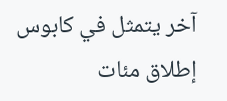آخر يتمثل في كابوس إطلاق مئات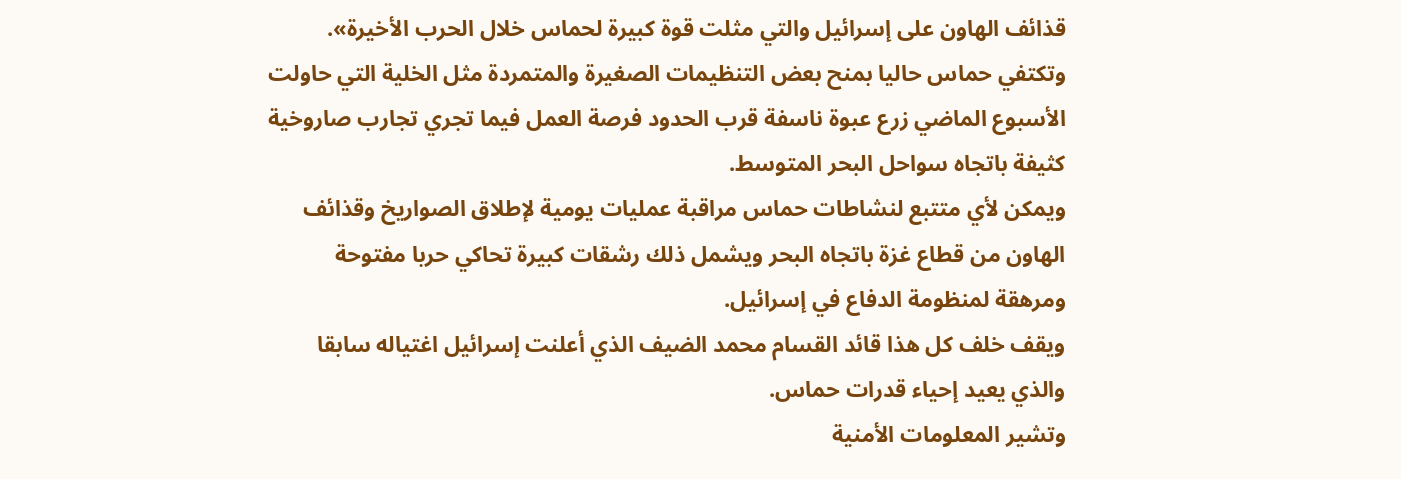قذائف الهاون على إسرائيل والتي مثلت قوة كبيرة لحماس خلال الحرب الأخيرة».
وتكتفي حماس حاليا بمنح بعض التنظيمات الصغيرة والمتمردة مثل الخلية التي حاولت الأسبوع الماضي زرع عبوة ناسفة قرب الحدود فرصة العمل فيما تجري تجارب صاروخية كثيفة باتجاه سواحل البحر المتوسط.
ويمكن لأي متتبع لنشاطات حماس مراقبة عمليات يومية لإطلاق الصواريخ وقذائف الهاون من قطاع غزة باتجاه البحر ويشمل ذلك رشقات كبيرة تحاكي حربا مفتوحة ومرهقة لمنظومة الدفاع في إسرائيل.
ويقف خلف كل هذا قائد القسام محمد الضيف الذي أعلنت إسرائيل اغتياله سابقا والذي يعيد إحياء قدرات حماس.
وتشير المعلومات الأمنية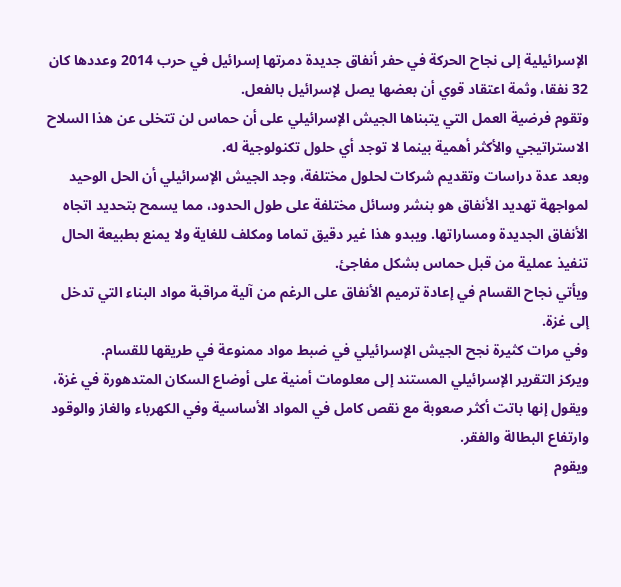الإسرائيلية إلى نجاح الحركة في حفر أنفاق جديدة دمرتها إسرائيل في حرب 2014 وعددها كان 32 نفقا، وثمة اعتقاد قوي أن بعضها يصل لإسرائيل بالفعل.
وتقوم فرضية العمل التي يتبناها الجيش الإسرائيلي على أن حماس لن تتخلى عن هذا السلاح الاستراتيجي والأكثر أهمية بينما لا توجد أي حلول تكنولوجية له.
وبعد عدة دراسات وتقديم شركات لحلول مختلفة، وجد الجيش الإسرائيلي أن الحل الوحيد لمواجهة تهديد الأنفاق هو بنشر وسائل مختلفة على طول الحدود، مما يسمح بتحديد اتجاه الأنفاق الجديدة ومساراتها. ويبدو هذا غير دقيق تماما ومكلف للغاية ولا يمنع بطبيعة الحال تنفيذ عملية من قبل حماس بشكل مفاجئ.
ويأتي نجاح القسام في إعادة ترميم الأنفاق على الرغم من آلية مراقبة مواد البناء التي تدخل إلى غزة.
وفي مرات كثيرة نجح الجيش الإسرائيلي في ضبط مواد ممنوعة في طريقها للقسام.
ويركز التقرير الإسرائيلي المستند إلى معلومات أمنية على أوضاع السكان المتدهورة في غزة، ويقول إنها باتت أكثر صعوبة مع نقص كامل في المواد الأساسية وفي الكهرباء والغاز والوقود وارتفاع البطالة والفقر.
ويقوم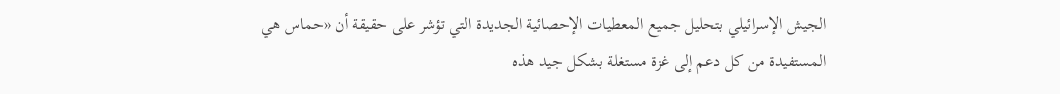الجيش الإسرائيلي بتحليل جميع المعطيات الإحصائية الجديدة التي تؤشر على حقيقة أن «حماس هي المستفيدة من كل دعم إلى غزة مستغلة بشكل جيد هذه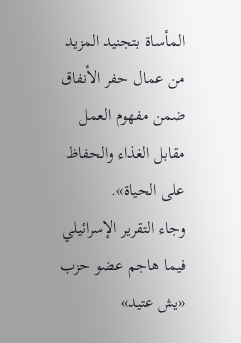المأساة بتجنيد المزيد من عمال حفر الأنفاق ضمن مفهوم العمل مقابل الغذاء والحفاظ على الحياة».
وجاء التقرير الإسرائيلي فيما هاجم عضو حزب «يش عتيد»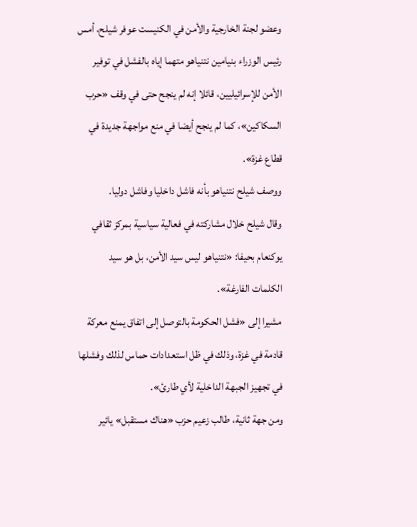وعضو لجنة الخارجية والأمن في الكنيست عوفر شيلح، أمس رئيس الوزراء بنيامين نتنياهو متهما إياه بالفشل في توفير الأمن للإسرائيليين، قائلا إنه لم ينجح حتى في وقف «حرب السكاكين»، كما لم ينجح أيضا في منع مواجهة جديدة في قطاع غزة».
ووصف شيلح نتنياهو بأنه فاشل داخليا وفاشل دوليا.
وقال شيلح خلال مشاركته في فعالية سياسية بمركز ثقافي يوكنعام بحيفا: «نتنياهو ليس سيد الأمن، بل هو سيد الكلمات الفارغة».
مشيرا إلى «فشل الحكومة بالتوصل إلى اتفاق يمنع معركة قادمة في غزة، وذلك في ظل استعدادات حماس لذلك وفشلها في تجهيز الجبهة الداخلية لأي طارئ».
ومن جهة ثانية، طالب زعيم حزب «هناك مستقبل» يائير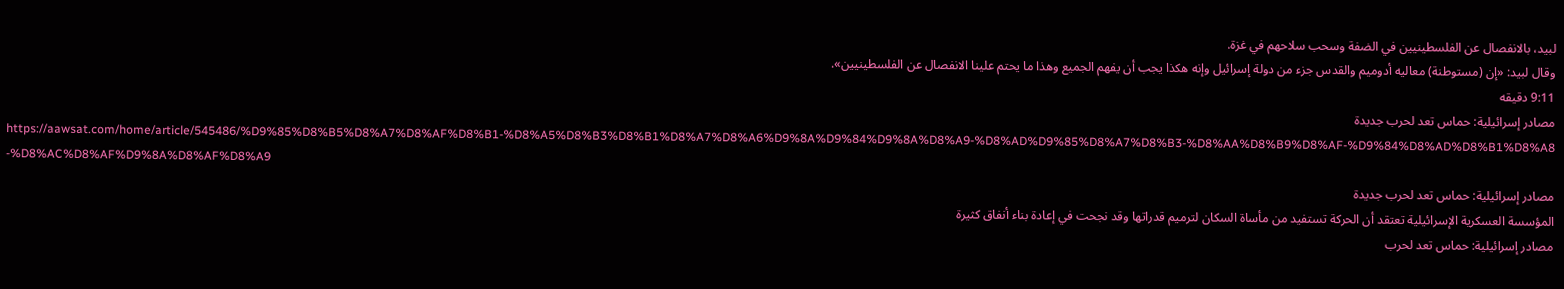لبيد، بالانفصال عن الفلسطينيين في الضفة وسحب سلاحهم في غزة.
وقال لبيد: «إن (مستوطنة) معاليه أدوميم والقدس جزء من دولة إسرائيل وإنه هكذا يجب أن يفهم الجميع وهذا ما يحتم علينا الانفصال عن الفلسطينيين».
9:11 دقيقه
مصادر إسرائيلية: حماس تعد لحرب جديدة
https://aawsat.com/home/article/545486/%D9%85%D8%B5%D8%A7%D8%AF%D8%B1-%D8%A5%D8%B3%D8%B1%D8%A7%D8%A6%D9%8A%D9%84%D9%8A%D8%A9-%D8%AD%D9%85%D8%A7%D8%B3-%D8%AA%D8%B9%D8%AF-%D9%84%D8%AD%D8%B1%D8%A8-%D8%AC%D8%AF%D9%8A%D8%AF%D8%A9
مصادر إسرائيلية: حماس تعد لحرب جديدة
المؤسسة العسكرية الإسرائيلية تعتقد أن الحركة تستفيد من مأساة السكان لترميم قدراتها وقد نجحت في إعادة بناء أنفاق كثيرة
مصادر إسرائيلية: حماس تعد لحرب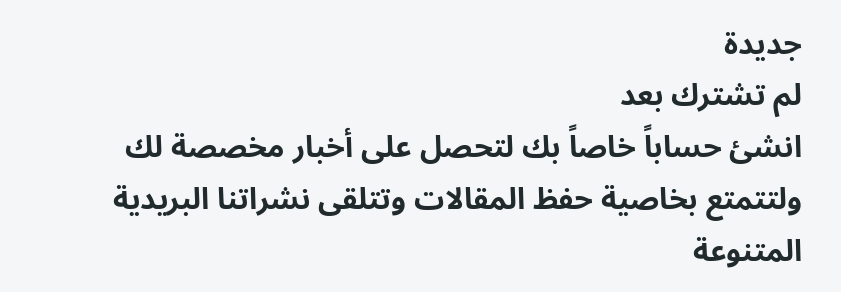جديدة
لم تشترك بعد
انشئ حساباً خاصاً بك لتحصل على أخبار مخصصة لك ولتتمتع بخاصية حفظ المقالات وتتلقى نشراتنا البريدية المتنوعة